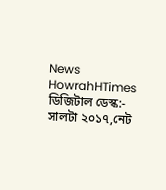News HowrahHTimes ডিজিটাল ডেস্ক:- সালটা ২০১৭,নেট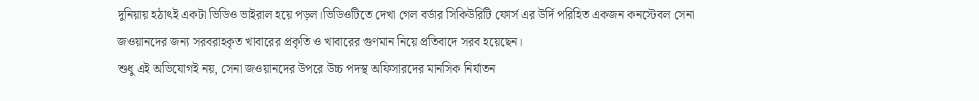দুনিয়ায় হঠাৎই একটা ভিডিও ভাইরাল হয়ে পড়ল।ভিডিওটিতে দেখা গেল বর্ডার সিকিউরিটি ফোর্স এর উর্দি পরিহিত একজন কনস্টেবল সেনা জওয়ানদের জন্য সরবরাহকৃত খাবারের প্রকৃতি ও খাবারের গুণমান নিয়ে প্রতিবাদে সরব হয়েছেন।
শুধু এই অভিযোগই নয়, সেনা জওয়ানদের উপরে উচ্চ পদস্থ অফিসারদের মানসিক নির্যাতন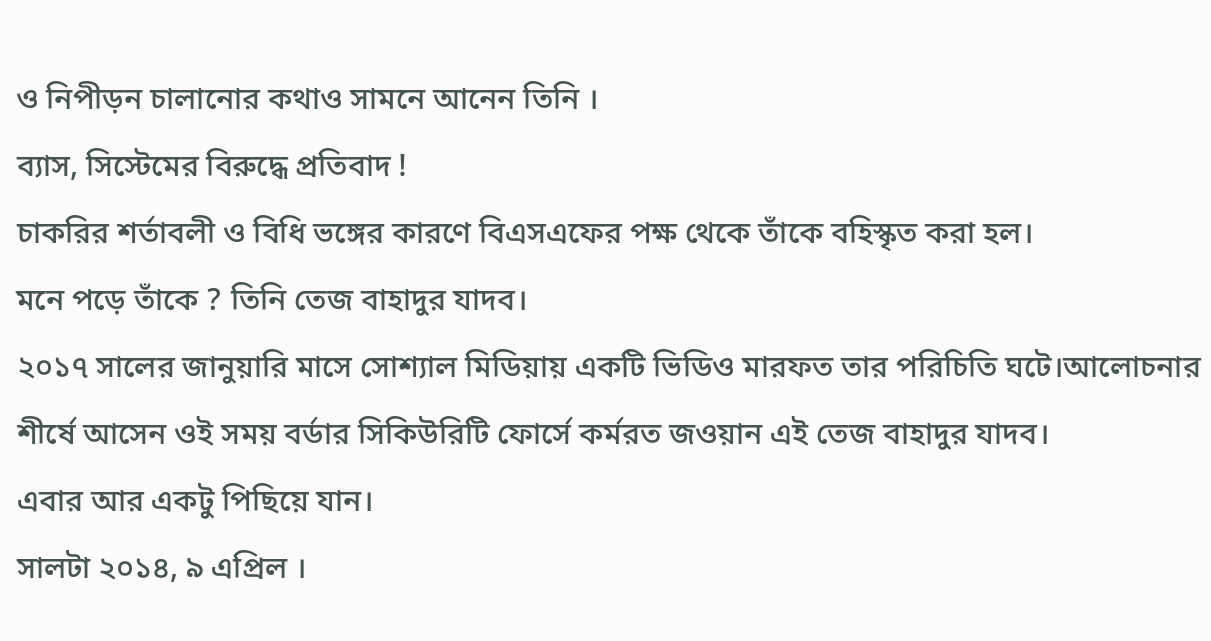ও নিপীড়ন চালানোর কথাও সামনে আনেন তিনি ।
ব্যাস, সিস্টেমের বিরুদ্ধে প্রতিবাদ !
চাকরির শর্তাবলী ও বিধি ভঙ্গের কারণে বিএসএফের পক্ষ থেকে তাঁকে বহিস্কৃত করা হল।
মনে পড়ে তাঁকে ? তিনি তেজ বাহাদুর যাদব।
২০১৭ সালের জানুয়ারি মাসে সোশ্যাল মিডিয়ায় একটি ভিডিও মারফত তার পরিচিতি ঘটে।আলোচনার শীর্ষে আসেন ওই সময় বর্ডার সিকিউরিটি ফোর্সে কর্মরত জওয়ান এই তেজ বাহাদুর যাদব।
এবার আর একটু পিছিয়ে যান।
সালটা ২০১৪, ৯ এপ্রিল ।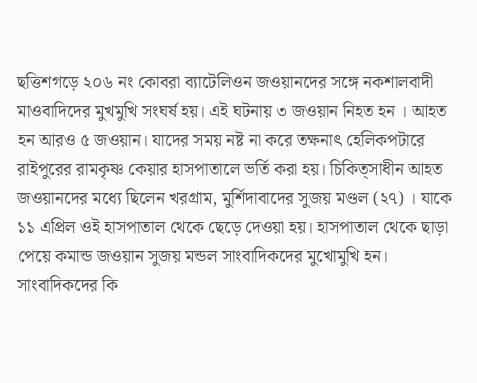ছত্তিশগড়ে ২০৬ নং কোবরা ব্যাটেলিওন জওয়ানদের সঙ্গে নকশালবাদী মাওবাদিদের মুখমুখি সংঘর্ষ হয়। এই ঘটনায় ৩ জওয়ান নিহত হন । আহত হন আরও ৫ জওয়ান। যাদের সময় নষ্ট না করে তক্ষনাৎ হেলিকপটারে রাইপুরের রামকৃষ্ণ কেয়ার হাসপাতালে ভর্তি করা হয়। চিকিত্সাধীন আহত জওয়ানদের মধ্যে ছিলেন খরগ্রাম, মুর্শিদাবাদের সুজয় মণ্ডল (২৭) । যাকে ১১ এপ্রিল ওই হাসপাতাল থেকে ছেড়ে দেওয়া হয়। হাসপাতাল থেকে ছাড়া পেয়ে কমান্ড জওয়ান সুজয় মন্ডল সাংবাদিকদের মুখোমুখি হন। সাংবাদিকদের কি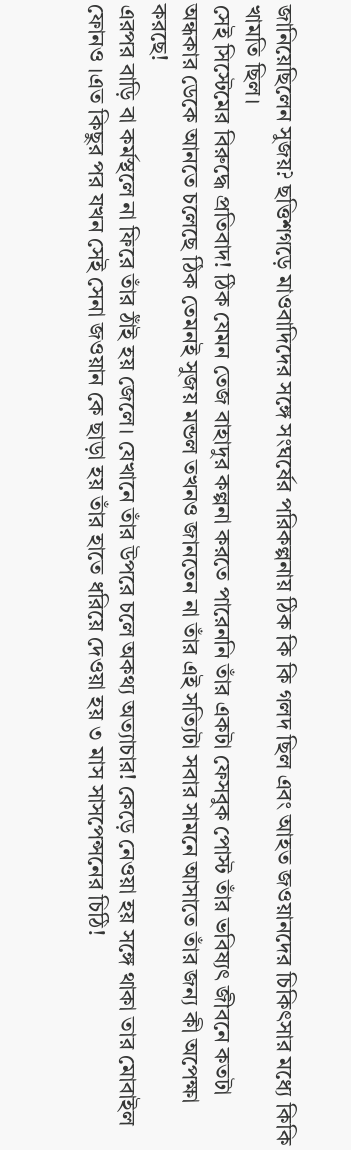জানিয়েছিলেন সুজয়? ছত্তিশগড়ে মাওবাদিদের সঙ্গে সংঘর্ষের পরিকল্পনায় ঠিক কি কি গলদ ছিল এবং আহত জওয়ানদের চিকিৎসার মধ্যে কিকি খামতি ছিল।
সেই সিস্টেমের বিরুদ্ধে প্রতিবাদ! ঠিক যেমন তেজ বাহাদুর কল্পনা করতে পারেননি তাঁর একটা ফেসবুক পোস্ট তাঁর ভবিষ্যৎ জীবনে কতটা অন্ধকার ডেকে আনতে চলেছে ঠিক তেমনই সুজয় মন্ডল তখনও জানতেন না তাঁর এই সত্যিটা সবার সামনে আসাতে তাঁর জন্য কী অপেক্ষা করছে!
এরপর বাড়ি বা কর্মস্থলে না ফিরে তাঁর ঠাঁই হয় জেলে। যেখানে তাঁর উপরে চলে অকথ্য অত্যাচার! কেড়ে নেওয়া হয় সঙ্গে থাকা তার মোবাইল ফোনও ।এত কিছুর পর যখন সেই সেনা জওয়ান কে ছাড়া হয় তাঁর হাতে ধরিয়ে দেওয়া হয় ৩ মাস সাসপেন্সনের চিঠি!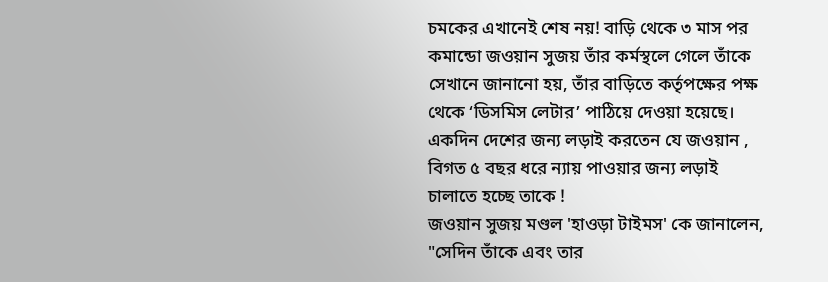চমকের এখানেই শেষ নয়! বাড়ি থেকে ৩ মাস পর কমান্ডো জওয়ান সুজয় তাঁর কর্মস্থলে গেলে তাঁকে সেখানে জানানো হয়, তাঁর বাড়িতে কর্তৃপক্ষের পক্ষ থেকে ‘ডিসমিস লেটার’ পাঠিয়ে দেওয়া হয়েছে।
একদিন দেশের জন্য লড়াই করতেন যে জওয়ান , বিগত ৫ বছর ধরে ন্যায় পাওয়ার জন্য লড়াই চালাতে হচ্ছে তাকে !
জওয়ান সুজয় মণ্ডল 'হাওড়া টাইমস' কে জানালেন,
"সেদিন তাঁকে এবং তার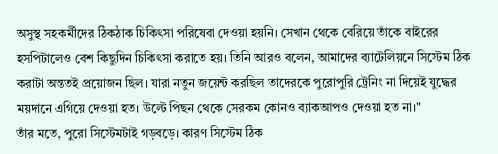অসুস্থ সহকর্মীদের ঠিকঠাক চিকিৎসা পরিষেবা দেওয়া হয়নি। সেখান থেকে বেরিয়ে তাঁকে বাইরের হসপিটালেও বেশ কিছুদিন চিকিৎসা করাতে হয়। তিনি আরও বলেন, আমাদের ব্যাটেলিয়নে সিস্টেম ঠিক করাটা অন্ততই প্রয়োজন ছিল। যারা নতুন জয়েন্ট করছিল তাদেরকে পুরোপুরি ট্রেনিং না দিয়েই যুদ্ধের ময়দানে এগিয়ে দেওয়া হত। উল্টে পিছন থেকে সেরকম কোনও ব্যাকআপও দেওয়া হত না।"
তাঁর মতে, পুরো সিস্টেমটাই গড়বড়ে। কারণ সিস্টেম ঠিক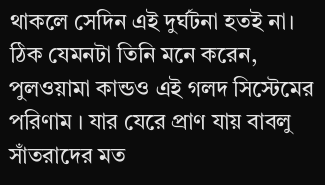থাকলে সেদিন এই দুর্ঘটনা হতই না। ঠিক যেমনটা তিনি মনে করেন, পুলওয়ামা কান্ডও এই গলদ সিস্টেমের পরিণাম । যার যেরে প্রাণ যায় বাবলু সাঁতরাদের মত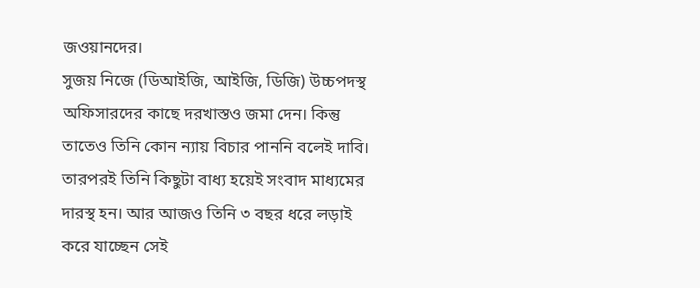জওয়ানদের।
সুজয় নিজে (ডিআইজি, আইজি, ডিজি) উচ্চপদস্থ অফিসারদের কাছে দরখাস্তও জমা দেন। কিন্তু তাতেও তিনি কোন ন্যায় বিচার পাননি বলেই দাবি। তারপরই তিনি কিছুটা বাধ্য হয়েই সংবাদ মাধ্যমের দারস্থ হন। আর আজও তিনি ৩ বছর ধরে লড়াই করে যাচ্ছেন সেই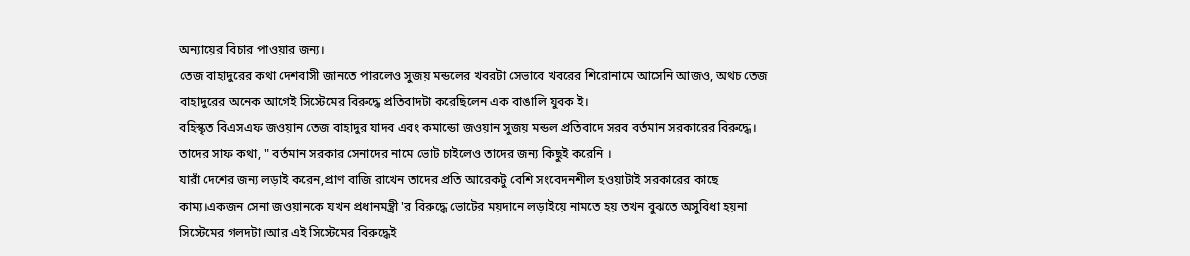অন্যায়ের বিচার পাওয়ার জন্য।
তেজ বাহাদুরের কথা দেশবাসী জানতে পারলেও সুজয় মন্ডলের খবরটা সেভাবে খবরের শিরোনামে আসেনি আজও, অথচ তেজ বাহাদুরের অনেক আগেই সিস্টেমের বিরুদ্ধে প্রতিবাদটা করেছিলেন এক বাঙালি যুবক ই।
বহিস্কৃত বিএসএফ জওয়ান তেজ বাহাদুর যাদব এবং কমান্ডো জওয়ান সুজয় মন্ডল প্রতিবাদে সরব বর্তমান সরকারের বিরুদ্ধে। তাদের সাফ কথা, " বর্তমান সরকার সেনাদের নামে ভোট চাইলেও তাদের জন্য কিছুই করেনি ।
যারাঁ দেশের জন্য লড়াই করেন,প্রাণ বাজি রাখেন তাদের প্রতি আরেকটু বেশি সংবেদনশীল হওয়াটাই সরকারের কাছে কাম্য।একজন সেনা জওয়ানকে যখন প্রধানমন্ত্রী 'র বিরুদ্ধে ভোটের ময়দানে লড়াইয়ে নামতে হয় তখন বুঝতে অসুবিধা হয়না সিস্টেমের গলদটা।আর এই সিস্টেমের বিরুদ্ধেই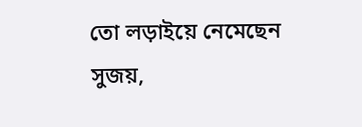তো লড়াইয়ে নেমেছেন সুজয়,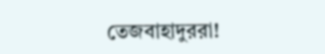তেজবাহাদুররা!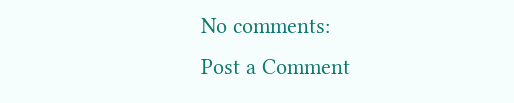No comments:
Post a Comment